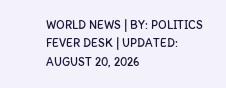WORLD NEWS | BY: POLITICS FEVER DESK | UPDATED: AUGUST 20, 2026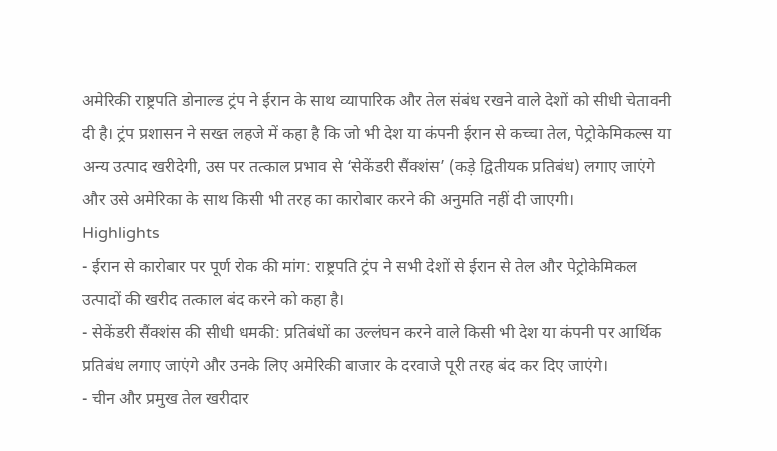अमेरिकी राष्ट्रपति डोनाल्ड ट्रंप ने ईरान के साथ व्यापारिक और तेल संबंध रखने वाले देशों को सीधी चेतावनी दी है। ट्रंप प्रशासन ने सख्त लहजे में कहा है कि जो भी देश या कंपनी ईरान से कच्चा तेल, पेट्रोकेमिकल्स या अन्य उत्पाद खरीदेगी, उस पर तत्काल प्रभाव से ‘सेकेंडरी सैंक्शंस’ (कड़े द्वितीयक प्रतिबंध) लगाए जाएंगे और उसे अमेरिका के साथ किसी भी तरह का कारोबार करने की अनुमति नहीं दी जाएगी।
Highlights
- ईरान से कारोबार पर पूर्ण रोक की मांग: राष्ट्रपति ट्रंप ने सभी देशों से ईरान से तेल और पेट्रोकेमिकल उत्पादों की खरीद तत्काल बंद करने को कहा है।
- सेकेंडरी सैंक्शंस की सीधी धमकी: प्रतिबंधों का उल्लंघन करने वाले किसी भी देश या कंपनी पर आर्थिक प्रतिबंध लगाए जाएंगे और उनके लिए अमेरिकी बाजार के दरवाजे पूरी तरह बंद कर दिए जाएंगे।
- चीन और प्रमुख तेल खरीदार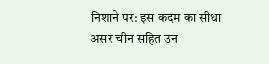निशाने पर: इस कदम का सीधा असर चीन सहित उन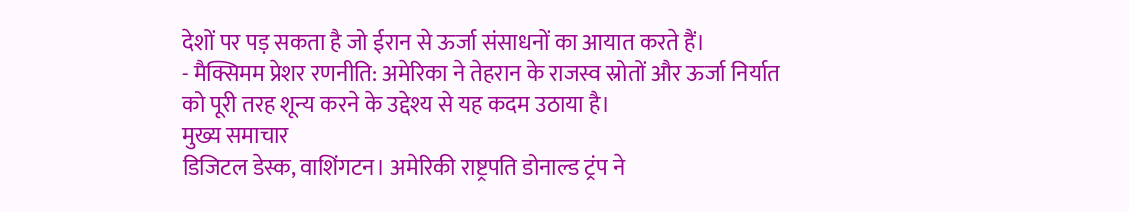देशों पर पड़ सकता है जो ईरान से ऊर्जा संसाधनों का आयात करते हैं।
- मैक्सिमम प्रेशर रणनीति: अमेरिका ने तेहरान के राजस्व स्रोतों और ऊर्जा निर्यात को पूरी तरह शून्य करने के उद्देश्य से यह कदम उठाया है।
मुख्य समाचार
डिजिटल डेस्क, वाशिंगटन। अमेरिकी राष्ट्रपति डोनाल्ड ट्रंप ने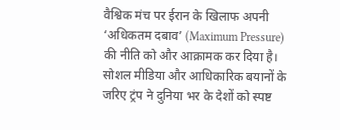वैश्विक मंच पर ईरान के खिलाफ अपनी ‘अधिकतम दबाव’ (Maximum Pressure) की नीति को और आक्रामक कर दिया है। सोशल मीडिया और आधिकारिक बयानों के जरिए ट्रंप ने दुनिया भर के देशों को स्पष्ट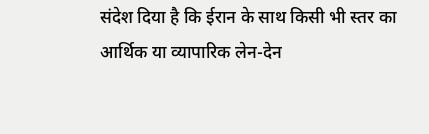संदेश दिया है कि ईरान के साथ किसी भी स्तर का आर्थिक या व्यापारिक लेन-देन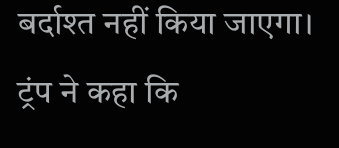बर्दाश्त नहीं किया जाएगा।
ट्रंप ने कहा कि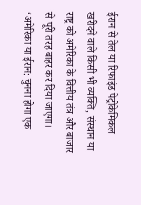ईरान से तेल या रिफाइंड पेट्रोकेमिकल खरीदने वाले किसी भी व्यक्ति, संस्थान या राष्ट्र को अमेरिका के वित्तीय तंत्र और बाजार से पूरी तरह बाहर कर दिया जाएगा।
‘अमेरिका या ईरान: चुनना होगा एक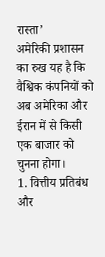रास्ता’
अमेरिकी प्रशासन का रुख यह है कि वैश्विक कंपनियों को अब अमेरिका और ईरान में से किसी एक बाजार को चुनना होगा।
1. वित्तीय प्रतिबंध और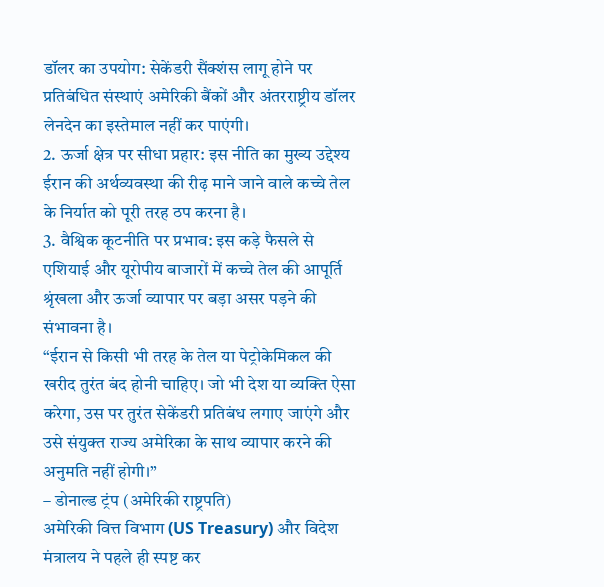डॉलर का उपयोग: सेकेंडरी सैंक्शंस लागू होने पर प्रतिबंधित संस्थाएं अमेरिकी बैंकों और अंतरराष्ट्रीय डॉलर लेनदेन का इस्तेमाल नहीं कर पाएंगी।
2. ऊर्जा क्षेत्र पर सीधा प्रहार: इस नीति का मुख्य उद्देश्य ईरान की अर्थव्यवस्था की रीढ़ माने जाने वाले कच्चे तेल के निर्यात को पूरी तरह ठप करना है।
3. वैश्विक कूटनीति पर प्रभाव: इस कड़े फैसले से एशियाई और यूरोपीय बाजारों में कच्चे तेल की आपूर्ति श्रृंखला और ऊर्जा व्यापार पर बड़ा असर पड़ने की संभावना है।
“ईरान से किसी भी तरह के तेल या पेट्रोकेमिकल की खरीद तुरंत बंद होनी चाहिए। जो भी देश या व्यक्ति ऐसा करेगा, उस पर तुरंत सेकेंडरी प्रतिबंध लगाए जाएंगे और उसे संयुक्त राज्य अमेरिका के साथ व्यापार करने की अनुमति नहीं होगी।”
– डोनाल्ड ट्रंप (अमेरिकी राष्ट्रपति)
अमेरिकी वित्त विभाग (US Treasury) और विदेश मंत्रालय ने पहले ही स्पष्ट कर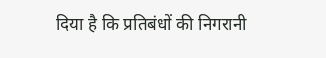दिया है कि प्रतिबंधों की निगरानी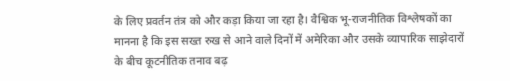के लिए प्रवर्तन तंत्र को और कड़ा किया जा रहा है। वैश्विक भू-राजनीतिक विश्लेषकों का मानना है कि इस सख्त रुख से आने वाले दिनों में अमेरिका और उसके व्यापारिक साझेदारों के बीच कूटनीतिक तनाव बढ़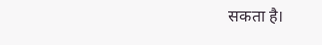सकता है।